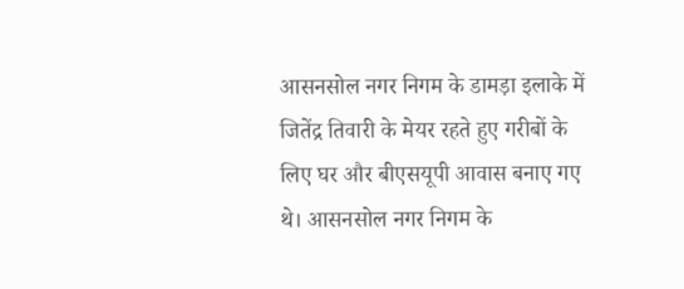आसनसोल नगर निगम के डामड़ा इलाके में जितेंद्र तिवारी के मेयर रहते हुए गरीबों के लिए घर और बीएसयूपी आवास बनाए गए थे। आसनसोल नगर निगम के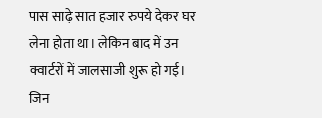पास साढ़े सात हजार रुपये देकर घर लेना होता था। लेकिन बाद में उन क्वार्टरों में जालसाजी शुरू हो गई। जिन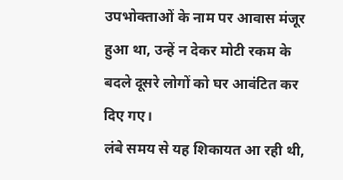उपभोक्ताओं के नाम पर आवास मंजूर हुआ था, उन्हें न देकर मोटी रकम के बदले दूसरे लोगों को घर आवंटित कर दिए गए।
लंबे समय से यह शिकायत आ रही थी,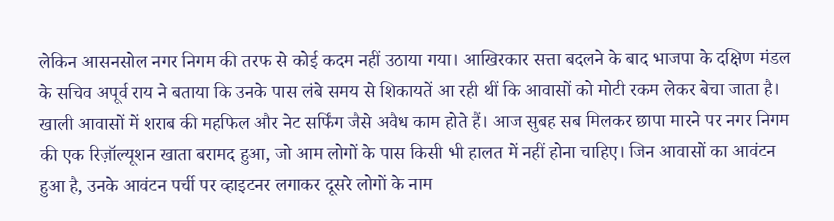लेकिन आसनसोल नगर निगम की तरफ से कोई कदम नहीं उठाया गया। आखिरकार सत्ता बदलने के बाद भाजपा के दक्षिण मंडल के सचिव अपूर्व राय ने बताया कि उनके पास लंबे समय से शिकायतें आ रही थीं कि आवासों को मोटी रकम लेकर बेचा जाता है। खाली आवासों में शराब की महफिल और नेट सर्फिंग जैसे अवैध काम होते हैं। आज सुबह सब मिलकर छापा मारने पर नगर निगम की एक रिज़ॉल्यूशन खाता बरामद हुआ, जो आम लोगों के पास किसी भी हालत में नहीं होना चाहिए। जिन आवासों का आवंटन हुआ है, उनके आवंटन पर्ची पर व्हाइटनर लगाकर दूसरे लोगों के नाम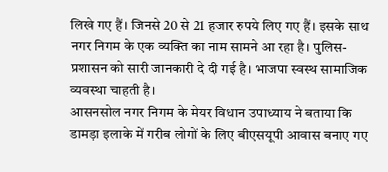लिखे गए हैं। जिनसे 20 से 21 हजार रुपये लिए गए हैं। इसके साथ नगर निगम के एक व्यक्ति का नाम सामने आ रहा है। पुलिस-प्रशासन को सारी जानकारी दे दी गई है। भाजपा स्वस्थ सामाजिक व्यवस्था चाहती है।
आसनसोल नगर निगम के मेयर विधान उपाध्याय ने बताया कि डामड़ा इलाके में गरीब लोगों के लिए बीएसयूपी आवास बनाए गए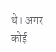थे। अगर कोई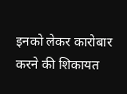इनको लेकर कारोबार करने की शिकायत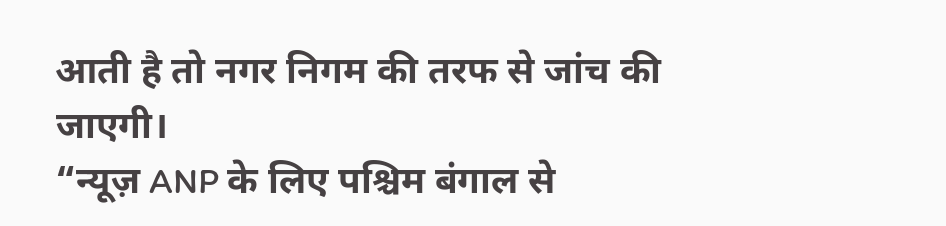आती है तो नगर निगम की तरफ से जांच की जाएगी।
“न्यूज़ ANP के लिए पश्चिम बंगाल से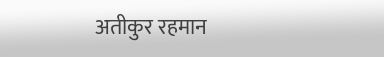अतीकुर रहमान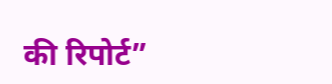की रिपोर्ट”